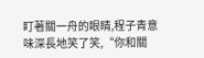盯著關一舟的眼睛,程子青意味深長地笑了笑,“你和關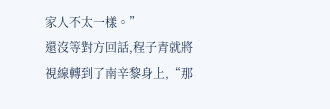家人不太一樣。”
還沒等對方回話,程子青就將視線轉到了南辛黎身上,“那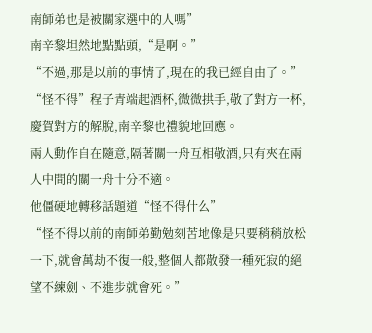南師弟也是被關家選中的人嗎”
南辛黎坦然地點點頭,“是啊。”
“不過,那是以前的事情了,現在的我已經自由了。”
“怪不得”程子青端起酒杯,微微拱手,敬了對方一杯,慶賀對方的解脫,南辛黎也禮貌地回應。
兩人動作自在隨意,隔著關一舟互相敬酒,只有夾在兩人中間的關一舟十分不適。
他僵硬地轉移話題道“怪不得什么”
“怪不得以前的南師弟勤勉刻苦地像是只要稍稍放松一下,就會萬劫不復一般,整個人都散發一種死寂的絕望不練劍、不進步就會死。”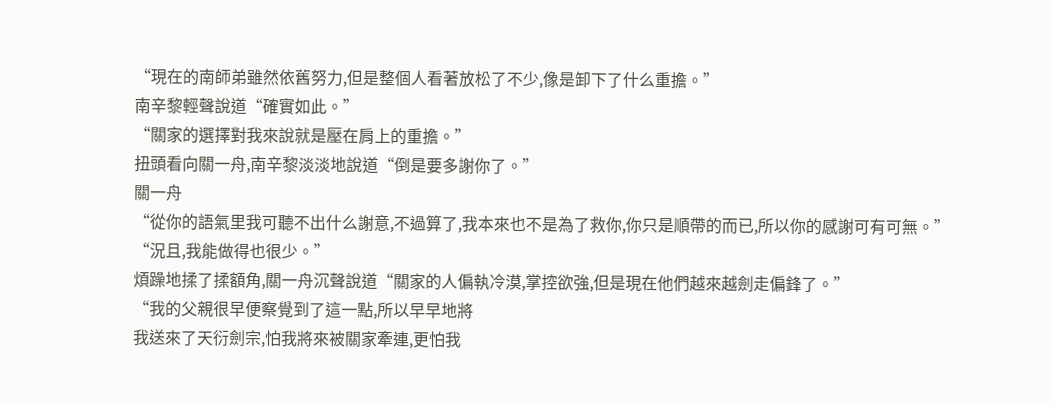“現在的南師弟雖然依舊努力,但是整個人看著放松了不少,像是卸下了什么重擔。”
南辛黎輕聲說道“確實如此。”
“關家的選擇對我來說就是壓在肩上的重擔。”
扭頭看向關一舟,南辛黎淡淡地說道“倒是要多謝你了。”
關一舟
“從你的語氣里我可聽不出什么謝意,不過算了,我本來也不是為了救你,你只是順帶的而已,所以你的感謝可有可無。”
“況且,我能做得也很少。”
煩躁地揉了揉額角,關一舟沉聲說道“關家的人偏執冷漠,掌控欲強,但是現在他們越來越劍走偏鋒了。”
“我的父親很早便察覺到了這一點,所以早早地將
我送來了天衍劍宗,怕我將來被關家牽連,更怕我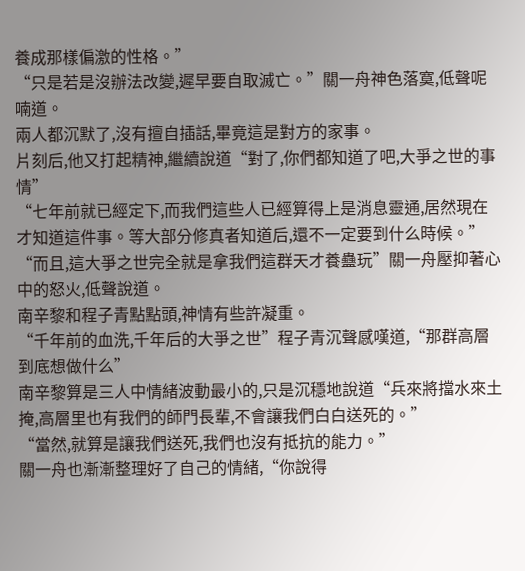養成那樣偏激的性格。”
“只是若是沒辦法改變,遲早要自取滅亡。”關一舟神色落寞,低聲呢喃道。
兩人都沉默了,沒有擅自插話,畢竟這是對方的家事。
片刻后,他又打起精神,繼續說道“對了,你們都知道了吧,大爭之世的事情”
“七年前就已經定下,而我們這些人已經算得上是消息靈通,居然現在才知道這件事。等大部分修真者知道后,還不一定要到什么時候。”
“而且,這大爭之世完全就是拿我們這群天才養蠱玩”關一舟壓抑著心中的怒火,低聲說道。
南辛黎和程子青點點頭,神情有些許凝重。
“千年前的血洗,千年后的大爭之世”程子青沉聲感嘆道,“那群高層到底想做什么”
南辛黎算是三人中情緒波動最小的,只是沉穩地說道“兵來將擋水來土掩,高層里也有我們的師門長輩,不會讓我們白白送死的。”
“當然,就算是讓我們送死,我們也沒有抵抗的能力。”
關一舟也漸漸整理好了自己的情緒,“你說得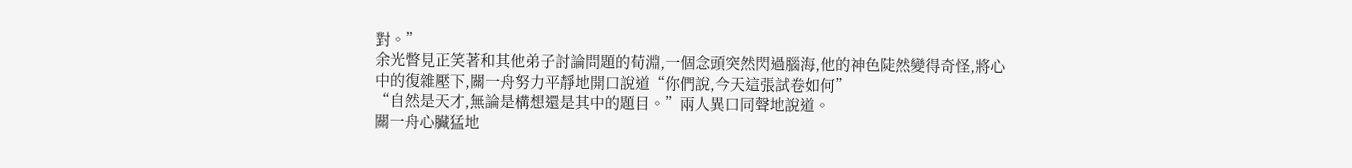對。”
余光瞥見正笑著和其他弟子討論問題的荀淵,一個念頭突然閃過腦海,他的神色陡然變得奇怪,將心中的復雜壓下,關一舟努力平靜地開口說道“你們說,今天這張試卷如何”
“自然是天才,無論是構想還是其中的題目。”兩人異口同聲地說道。
關一舟心臟猛地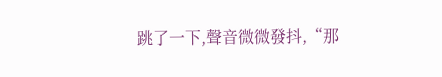跳了一下,聲音微微發抖,“那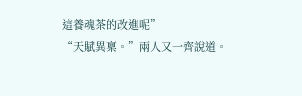這養魂茶的改進呢”
“天賦異稟。”兩人又一齊說道。